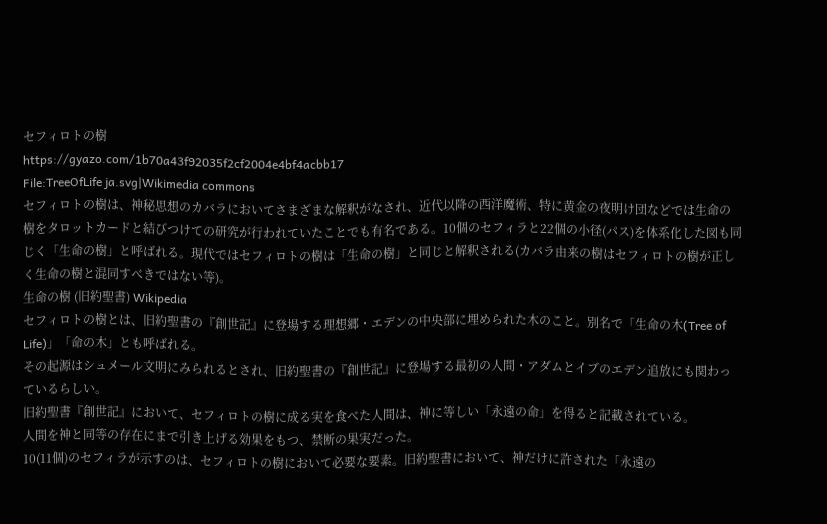セフィロトの樹
https://gyazo.com/1b70a43f92035f2cf2004e4bf4acbb17
File:TreeOfLife ja.svg|Wikimedia commons
セフィロトの樹は、神秘思想のカバラにおいてさまざまな解釈がなされ、近代以降の西洋魔術、特に黄金の夜明け団などでは生命の樹をタロットカードと結びつけての研究が行われていたことでも有名である。10個のセフィラと22個の小径(パス)を体系化した図も同じく「生命の樹」と呼ばれる。現代ではセフィロトの樹は「生命の樹」と同じと解釈される(カバラ由来の樹はセフィロトの樹が正しく生命の樹と混同すべきではない等)。
生命の樹 (旧約聖書) Wikipedia
セフィロトの樹とは、旧約聖書の『創世記』に登場する理想郷・エデンの中央部に埋められた木のこと。別名で「生命の木(Tree of Life)」「命の木」とも呼ばれる。
その起源はシュメール文明にみられるとされ、旧約聖書の『創世記』に登場する最初の人間・アダムとイブのエデン追放にも関わっているらしい。
旧約聖書『創世記』において、セフィロトの樹に成る実を食べた人間は、神に等しい「永遠の命」を得ると記載されている。
人間を神と同等の存在にまで引き上げる効果をもつ、禁断の果実だった。
10(11個)のセフィラが示すのは、セフィロトの樹において必要な要素。旧約聖書において、神だけに許された「永遠の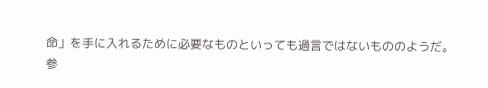命」を手に入れるために必要なものといっても過言ではないもののようだ。
参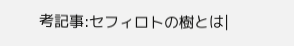考記事:セフィロトの樹とは|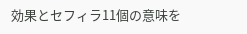効果とセフィラ11個の意味を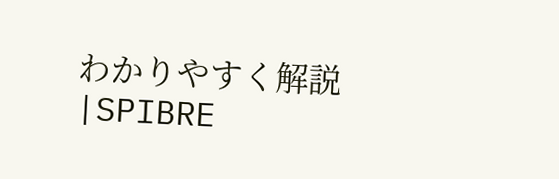わかりやすく解説|SPIBRE